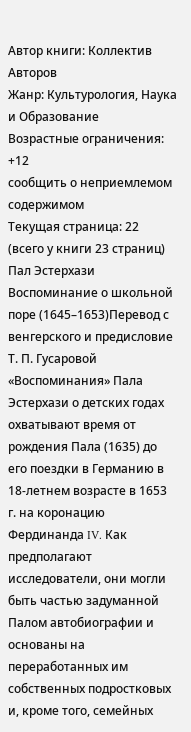Автор книги: Коллектив Авторов
Жанр: Культурология, Наука и Образование
Возрастные ограничения: +12
сообщить о неприемлемом содержимом
Текущая страница: 22 (всего у книги 23 страниц)
Пал Эстерхази
Воспоминание о школьной поре (1645–1653)Перевод с венгерского и предисловие Т. П. Гусаровой
«Воспоминания» Пала Эстерхази о детских годах охватывают время от рождения Пала (1635) до его поездки в Германию в 18‑летнем возрасте в 1653 г. на коронацию Фердинанда IV. Как предполагают исследователи, они могли быть частью задуманной Палом автобиографии и основаны на переработанных им собственных подростковых и, кроме того, семейных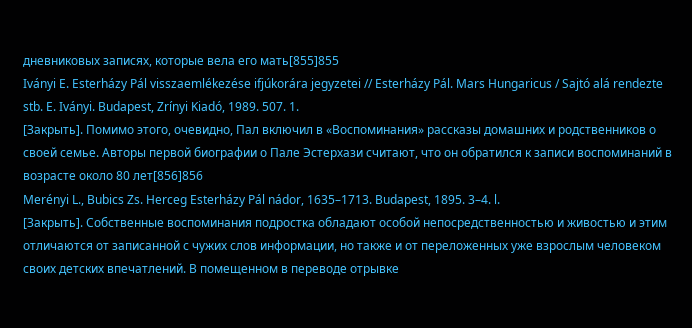дневниковых записях, которые вела его мать[855]855
Iványi E. Esterházy Pál visszaemlékezése ifjúkorára jegyzetei // Esterházy Pál. Mars Hungaricus / Sajtó alá rendezte stb. E. Iványi. Budapest, Zrínyi Kiadó, 1989. 507. 1.
[Закрыть]. Помимо этого, очевидно, Пал включил в «Воспоминания» рассказы домашних и родственников о своей семье. Авторы первой биографии о Пале Эстерхази считают, что он обратился к записи воспоминаний в возрасте около 80 лет[856]856
Merényi L., Bubics Zs. Herceg Esterházy Pál nádor, 1635–1713. Budapest, 1895. 3–4. l.
[Закрыть]. Собственные воспоминания подростка обладают особой непосредственностью и живостью и этим отличаются от записанной с чужих слов информации, но также и от переложенных уже взрослым человеком своих детских впечатлений. В помещенном в переводе отрывке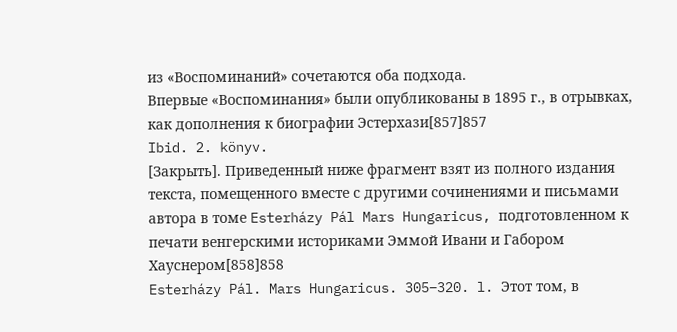из «Воспоминаний» сочетаются оба подхода.
Впервые «Воспоминания» были опубликованы в 1895 г., в отрывках, как дополнения к биографии Эстерхази[857]857
Ibid. 2. könyv.
[Закрыть]. Приведенный ниже фрагмент взят из полного издания текста, помещенного вместе с другими сочинениями и письмами автора в томе Esterházy Pál Mars Hungaricus, подготовленном к печати венгерскими историками Эммой Ивани и Габором Хауснером[858]858
Esterházy Pál. Mars Hungaricus. 305–320. l. Этот том, в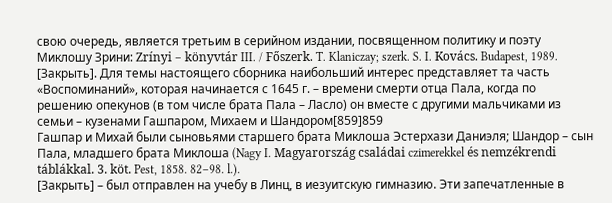свою очередь, является третьим в серийном издании, посвященном политику и поэту Миклошу Зрини: Zrínyi – könyvtár III. / Főszerk. T. Klaniczay; szerk. S. I. Kovács. Budapest, 1989.
[Закрыть]. Для темы настоящего сборника наибольший интерес представляет та часть «Воспоминаний», которая начинается с 1645 г. – времени смерти отца Пала, когда по решению опекунов (в том числе брата Пала – Ласло) он вместе с другими мальчиками из семьи – кузенами Гашпаром, Михаем и Шандором[859]859
Гашпар и Михай были сыновьями старшего брата Миклоша Эстерхази Даниэля; Шандор – сын Пала, младшего брата Миклоша (Nagy I. Magyarország családai czimerekkel és nemzékrendi táblákkal. 3. köt. Pest, 1858. 82–98. l.).
[Закрыть] – был отправлен на учебу в Линц, в иезуитскую гимназию. Эти запечатленные в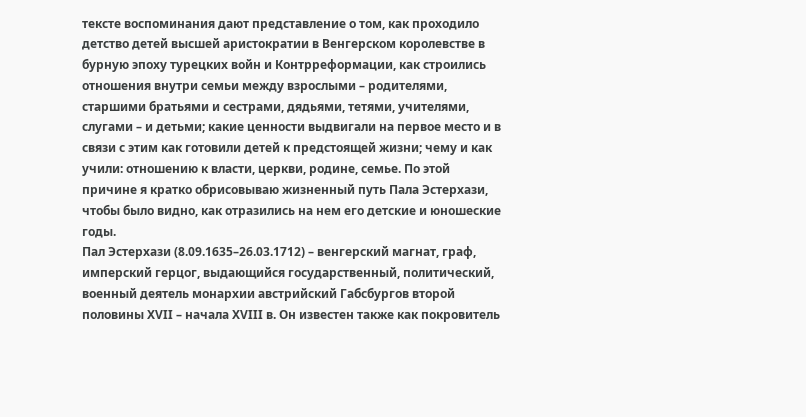тексте воспоминания дают представление о том, как проходило детство детей высшей аристократии в Венгерском королевстве в бурную эпоху турецких войн и Контрреформации, как строились отношения внутри семьи между взрослыми – родителями, старшими братьями и сестрами, дядьями, тетями, учителями, слугами – и детьми; какие ценности выдвигали на первое место и в связи с этим как готовили детей к предстоящей жизни; чему и как учили: отношению к власти, церкви, родине, семье. По этой причине я кратко обрисовываю жизненный путь Пала Эстерхази, чтобы было видно, как отразились на нем его детские и юношеские годы.
Пал Эстерхази (8.09.1635–26.03.1712) – венгерский магнат, граф, имперский герцог, выдающийся государственный, политический, военный деятель монархии австрийский Габсбургов второй половины XVII – начала XVIII в. Он известен также как покровитель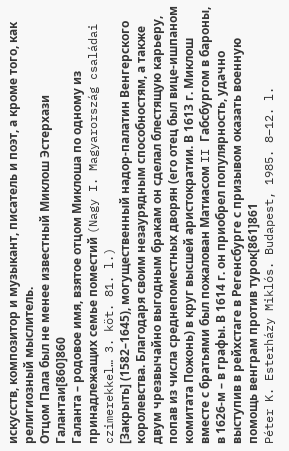искусств, композитор и музыкант, писатель и поэт, а кроме того, как религиозный мыслитель.
Отцом Пала был не менее известный Миклош Эстерхази Галантаи[860]860
Галанта – родовое имя, взятое отцом Миклоша по одному из принадлежащих семье поместий (Nagy I. Magyarország családai czimerekkel… 3. köt. 81. l.)
[Закрыть] (1582–1645), могущественный надор-палатин Венгерского королевства. Благодаря своим незаурядным способностям, а также двум чрезвычайно выгодным бракам он сделал блестящую карьеру, попав из числа среднепоместных дворян (его отец был вице-ишпаном комитата Пожонь) в круг высшей аристократии. В 1613 г. Миклош вместе с братьями был пожалован Матиасом II Габсбургом в бароны, в 1626-м – в графы. В 1614 г. он приобрел популярность, удачно выступив в рейхстаге в Регенсбурге с призывом оказать военную помощь венграм против турок[861]861
Péter K. Esterházy Miklós. Budapest, 1985. 8–12. l.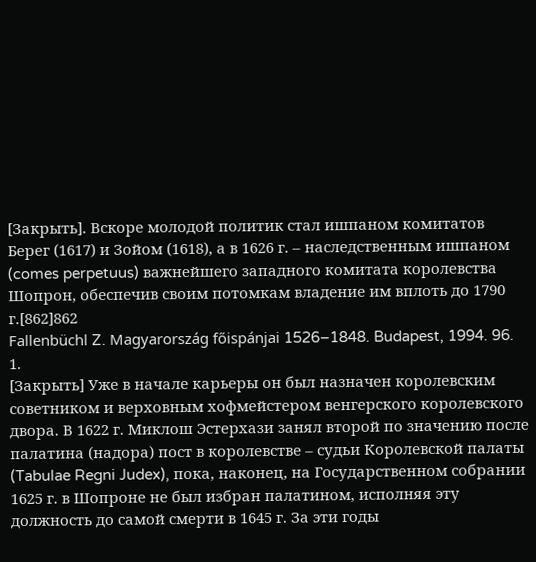[Закрыть]. Вскоре молодой политик стал ишпаном комитатов Берег (1617) и Зойом (1618), а в 1626 г. – наследственным ишпаном (comes perpetuus) важнейшего западного комитата королевства Шопрон, обеспечив своим потомкам владение им вплоть до 1790 г.[862]862
Fallenbüchl Z. Magyarország főispánjai 1526–1848. Budapest, 1994. 96. 1.
[Закрыть] Уже в начале карьеры он был назначен королевским советником и верховным хофмейстером венгерского королевского двора. В 1622 г. Миклош Эстерхази занял второй по значению после палатина (надора) пост в королевстве – судьи Королевской палаты (Tabulae Regni Judex), пока, наконец, на Государственном собрании 1625 г. в Шопроне не был избран палатином, исполняя эту должность до самой смерти в 1645 г. За эти годы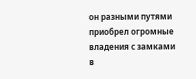он разными путями приобрел огромные владения с замками в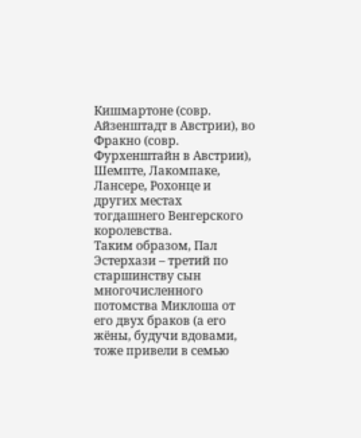Кишмартоне (совр. Айзенштадт в Австрии), во Фракно (совр. Фурхенштайн в Австрии), Шемпте, Лакомпаке, Лансере, Рохонце и других местах тогдашнего Венгерского королевства.
Таким образом, Пал Эстерхази – третий по старшинству сын многочисленного потомства Миклоша от его двух браков (а его жёны, будучи вдовами, тоже привели в семью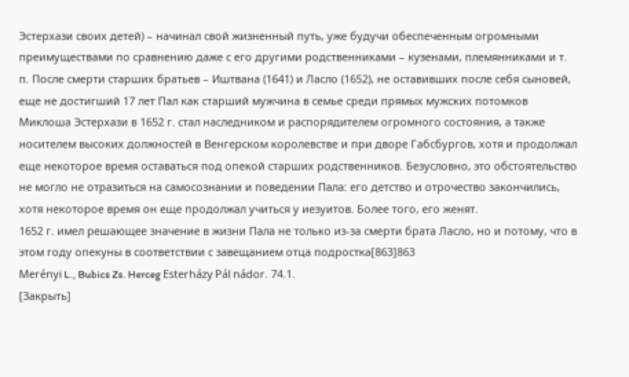Эстерхази своих детей) – начинал свой жизненный путь, уже будучи обеспеченным огромными преимуществами по сравнению даже с его другими родственниками – кузенами, племянниками и т. п. После смерти старших братьев – Иштвана (1641) и Ласло (1652), не оставивших после себя сыновей, еще не достигший 17 лет Пал как старший мужчина в семье среди прямых мужских потомков Миклоша Эстерхази в 1652 г. стал наследником и распорядителем огромного состояния, а также носителем высоких должностей в Венгерском королевстве и при дворе Габсбургов, хотя и продолжал еще некоторое время оставаться под опекой старших родственников. Безусловно, это обстоятельство не могло не отразиться на самосознании и поведении Пала: его детство и отрочество закончились, хотя некоторое время он еще продолжал учиться у иезуитов. Более того, его женят.
1652 г. имел решающее значение в жизни Пала не только из-за смерти брата Ласло, но и потому, что в этом году опекуны в соответствии с завещанием отца подростка[863]863
Merényi L., Bubics Zs. Herceg Esterházy Pál nádor. 74.1.
[Закрыть]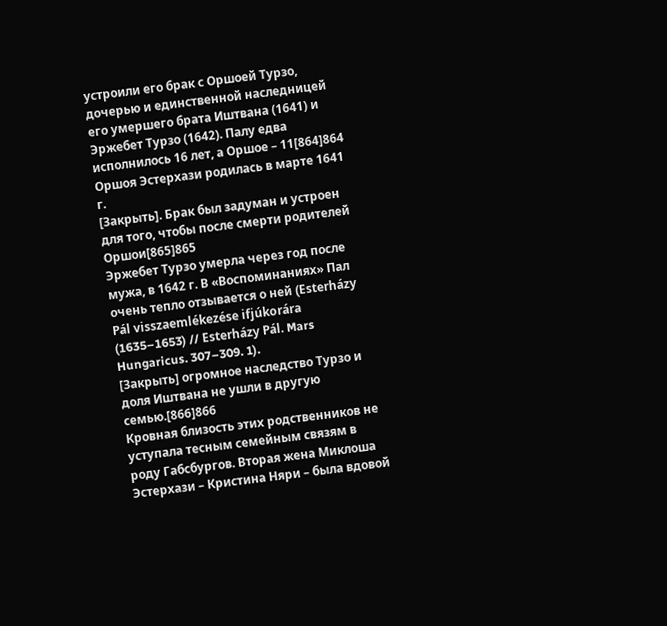устроили его брак с Оршоей Турзо, дочерью и единственной наследницей его умершего брата Иштвана (1641) и Эржебет Турзо (1642). Палу едва исполнилось 16 лет, а Оршое – 11[864]864
Оршоя Эстерхази родилась в марте 1641 г.
[Закрыть]. Брак был задуман и устроен для того, чтобы после смерти родителей Оршои[865]865
Эржебет Турзо умерла через год после мужа, в 1642 г. В «Воспоминаниях» Пал очень тепло отзывается о ней (Esterházy Pál visszaemlékezése ifjúkorára (1635–1653) // Esterházy Pál. Mars Hungaricus. 307–309. 1).
[Закрыть] огромное наследство Турзо и доля Иштвана не ушли в другую семью.[866]866
Кровная близость этих родственников не уступала тесным семейным связям в роду Габсбургов. Вторая жена Миклоша Эстерхази – Кристина Няри – была вдовой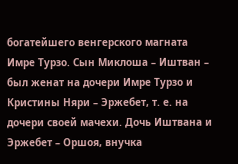богатейшего венгерского магната Имре Турзо. Сын Миклоша – Иштван – был женат на дочери Имре Турзо и Кристины Няри – Эржебет, т. е. на дочери своей мачехи. Дочь Иштвана и Эржебет – Оршоя, внучка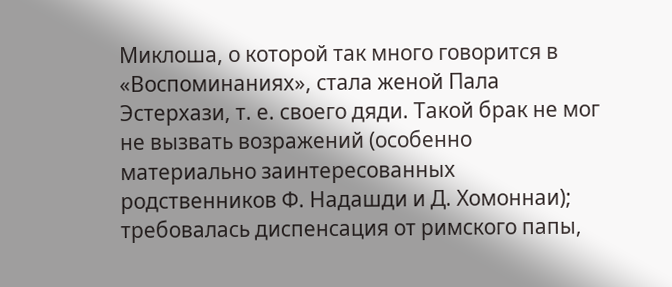Миклоша, о которой так много говорится в «Воспоминаниях», стала женой Пала Эстерхази, т. е. своего дяди. Такой брак не мог не вызвать возражений (особенно материально заинтересованных родственников Ф. Надашди и Д. Хомоннаи); требовалась диспенсация от римского папы,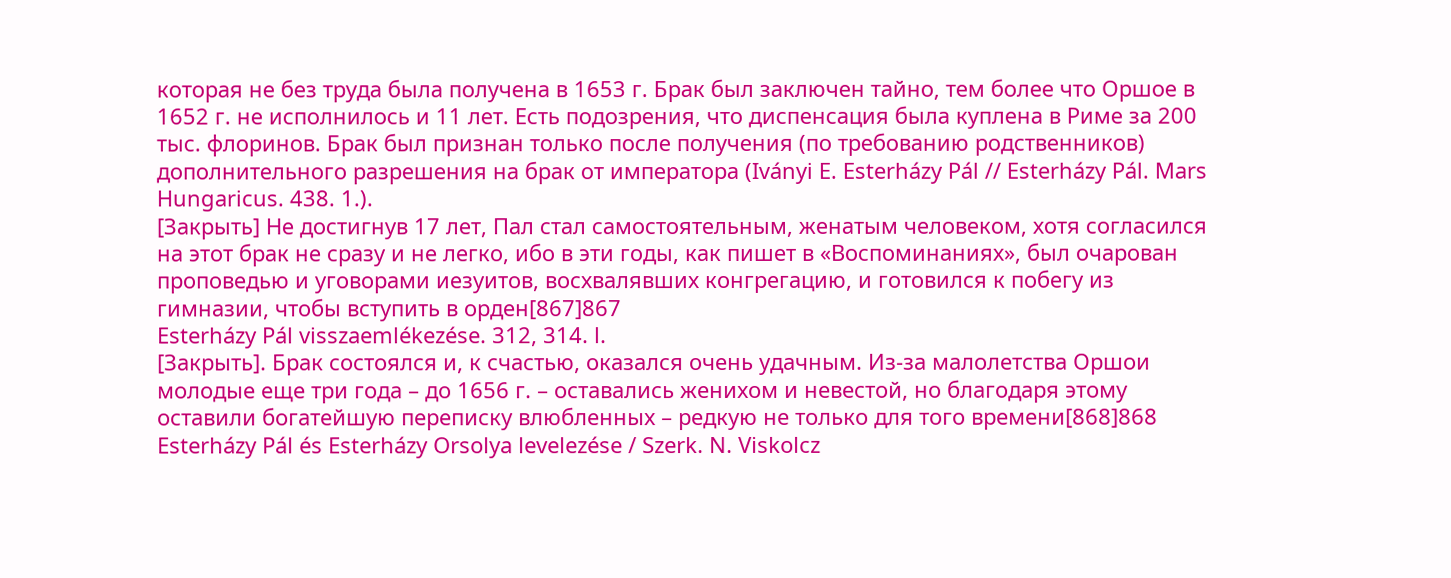которая не без труда была получена в 1653 г. Брак был заключен тайно, тем более что Оршое в 1652 г. не исполнилось и 11 лет. Есть подозрения, что диспенсация была куплена в Риме за 200 тыс. флоринов. Брак был признан только после получения (по требованию родственников) дополнительного разрешения на брак от императора (Iványi E. Esterházy Pál // Esterházy Pál. Mars Hungaricus. 438. 1.).
[Закрыть] Не достигнув 17 лет, Пал стал самостоятельным, женатым человеком, хотя согласился на этот брак не сразу и не легко, ибо в эти годы, как пишет в «Воспоминаниях», был очарован проповедью и уговорами иезуитов, восхвалявших конгрегацию, и готовился к побегу из гимназии, чтобы вступить в орден[867]867
Esterházy Pál visszaemlékezése. 312, 314. l.
[Закрыть]. Брак состоялся и, к счастью, оказался очень удачным. Из‑за малолетства Оршои молодые еще три года – до 1656 г. – оставались женихом и невестой, но благодаря этому оставили богатейшую переписку влюбленных – редкую не только для того времени[868]868
Esterházy Pál és Esterházy Orsolya levelezése / Szerk. N. Viskolcz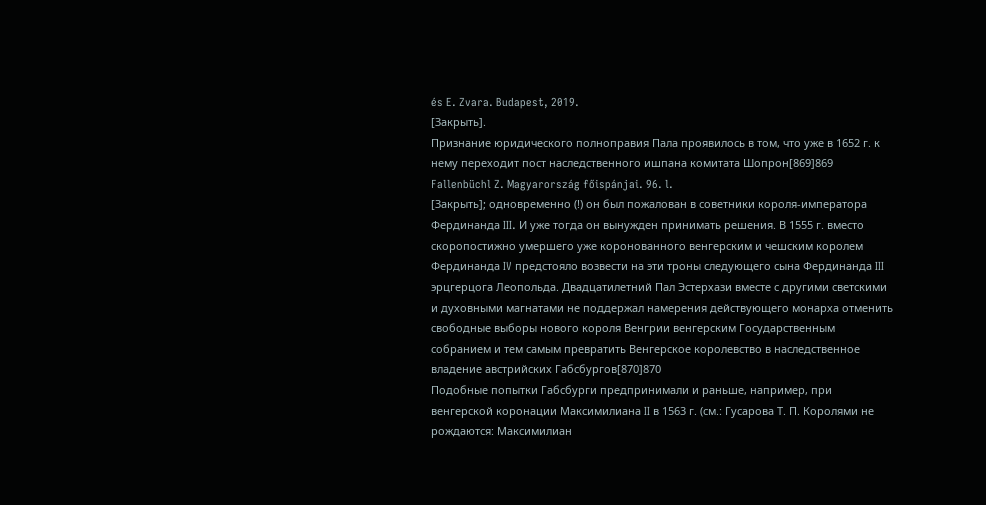és E. Zvara. Budapest, 2019.
[Закрыть].
Признание юридического полноправия Пала проявилось в том, что уже в 1652 г. к нему переходит пост наследственного ишпана комитата Шопрон[869]869
Fallenbüchl Z. Magyarország főispánjai. 96. l.
[Закрыть]; одновременно (!) он был пожалован в советники короля-императора Фердинанда III. И уже тогда он вынужден принимать решения. В 1555 г. вместо скоропостижно умершего уже коронованного венгерским и чешским королем Фердинанда IV предстояло возвести на эти троны следующего сына Фердинанда III эрцгерцога Леопольда. Двадцатилетний Пал Эстерхази вместе с другими светскими и духовными магнатами не поддержал намерения действующего монарха отменить свободные выборы нового короля Венгрии венгерским Государственным собранием и тем самым превратить Венгерское королевство в наследственное владение австрийских Габсбургов[870]870
Подобные попытки Габсбурги предпринимали и раньше, например, при венгерской коронации Максимилиана II в 1563 г. (см.: Гусарова Т. П. Королями не рождаются: Максимилиан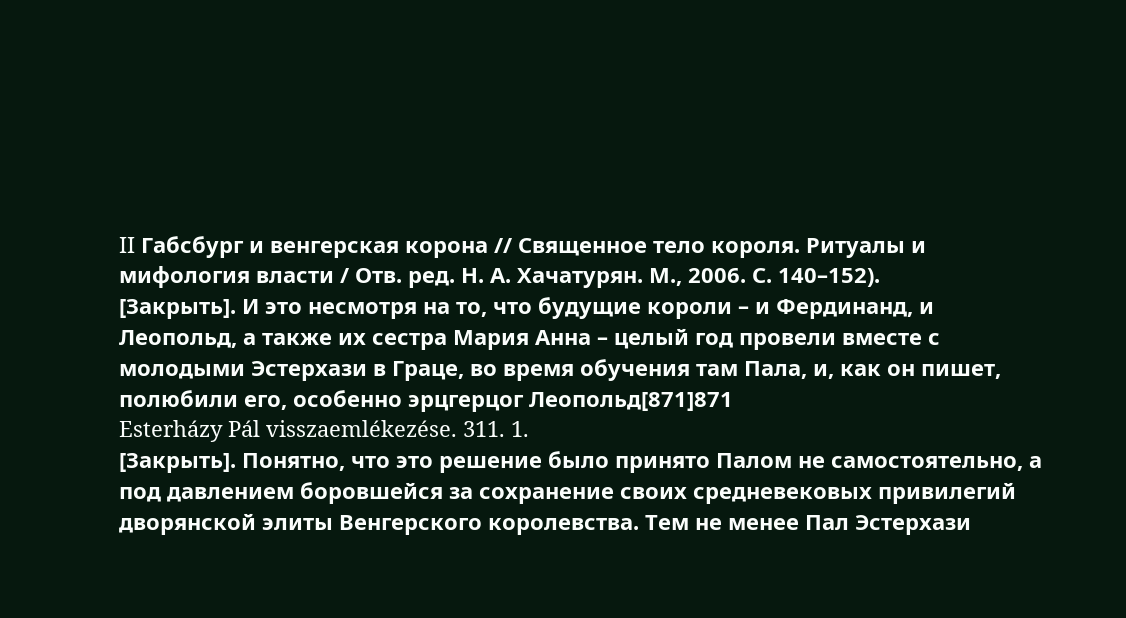II Габсбург и венгерская корона // Священное тело короля. Ритуалы и мифология власти / Отв. ред. Н. А. Хачатурян. М., 2006. С. 140–152).
[Закрыть]. И это несмотря на то, что будущие короли – и Фердинанд, и Леопольд, а также их сестра Мария Анна – целый год провели вместе с молодыми Эстерхази в Граце, во время обучения там Пала, и, как он пишет, полюбили его, особенно эрцгерцог Леопольд[871]871
Esterházy Pál visszaemlékezése. 311. 1.
[Закрыть]. Понятно, что это решение было принято Палом не самостоятельно, а под давлением боровшейся за сохранение своих средневековых привилегий дворянской элиты Венгерского королевства. Тем не менее Пал Эстерхази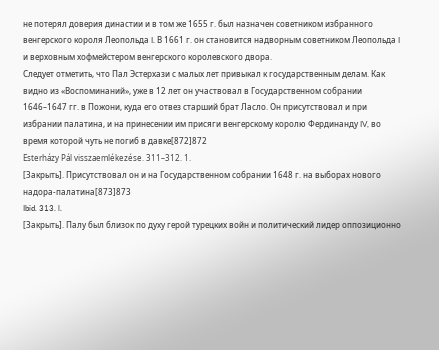не потерял доверия династии и в том же 1655 г. был назначен советником избранного венгерского короля Леопольда I. В 1661 г. он становится надворным советником Леопольда I и верховным хофмейстером венгерского королевского двора.
Следует отметить, что Пал Эстерхази с малых лет привыкал к государственным делам. Как видно из «Воспоминаний», уже в 12 лет он участвовал в Государственном собрании 1646–1647 гг. в Пожони, куда его отвез старший брат Ласло. Он присутствовал и при избрании палатина, и на принесении им присяги венгерскому королю Фердинанду IV, во время которой чуть не погиб в давке[872]872
Esterházy Pál visszaemlékezése. 311–312. 1.
[Закрыть]. Присутствовал он и на Государственном собрании 1648 г. на выборах нового надора-палатина[873]873
Ibid. 313. l.
[Закрыть]. Палу был близок по духу герой турецких войн и политический лидер оппозиционно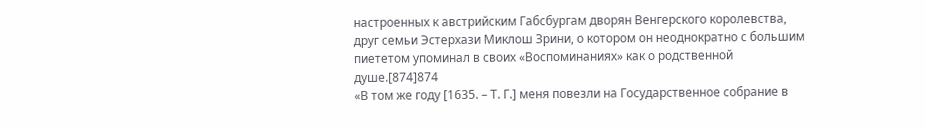настроенных к австрийским Габсбургам дворян Венгерского королевства, друг семьи Эстерхази Миклош Зрини, о котором он неоднократно с большим пиететом упоминал в своих «Воспоминаниях» как о родственной душе.[874]874
«В том же году [1635. – Т. Г.] меня повезли на Государственное собрание в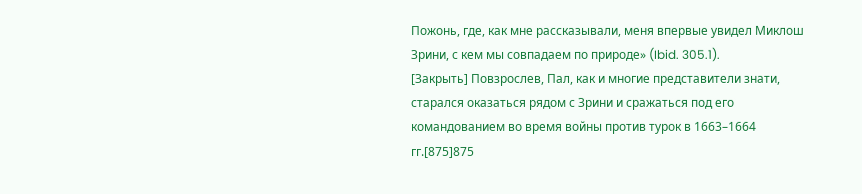Пожонь, где, как мне рассказывали, меня впервые увидел Миклош Зрини, с кем мы совпадаем по природе» (Ibid. 305.1).
[Закрыть] Повзрослев, Пал, как и многие представители знати, старался оказаться рядом с Зрини и сражаться под его командованием во время войны против турок в 1663–1664 гг.[875]875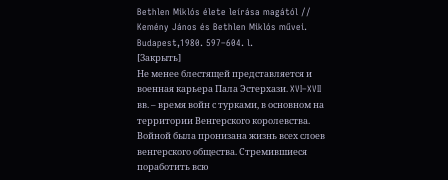Bethlen Miklós élete leírása magától // Kemény János és Bethlen Miklós művei. Budapest,1980. 597–604. l.
[Закрыть]
Не менее блестящей представляется и военная карьера Пала Эстерхази. XVI–XVII вв. – время войн с турками, в основном на территории Венгерского королевства. Войной была пронизана жизнь всех слоев венгерского общества. Стремившиеся поработить всю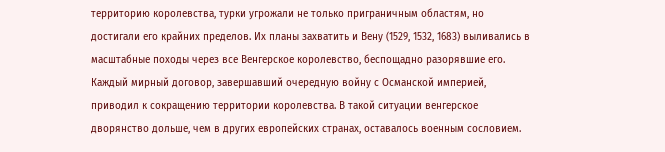территорию королевства, турки угрожали не только приграничным областям, но достигали его крайних пределов. Их планы захватить и Вену (1529, 1532, 1683) выливались в масштабные походы через все Венгерское королевство, беспощадно разорявшие его. Каждый мирный договор, завершавший очередную войну с Османской империей, приводил к сокращению территории королевства. В такой ситуации венгерское дворянство дольше, чем в других европейских странах, оставалось военным сословием.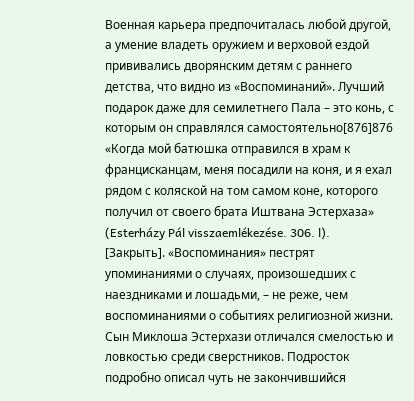Военная карьера предпочиталась любой другой, а умение владеть оружием и верховой ездой прививались дворянским детям с раннего детства, что видно из «Воспоминаний». Лучший подарок даже для семилетнего Пала – это конь, с которым он справлялся самостоятельно[876]876
«Когда мой батюшка отправился в храм к францисканцам, меня посадили на коня, и я eхал рядом с коляской на том самом коне, которого получил от своего брата Иштвана Эстерхаза» (Esterházy Pál visszaemlékezése. 306. l).
[Закрыть]. «Воспоминания» пестрят упоминаниями о случаях, произошедших с наездниками и лошадьми, – не реже, чем воспоминаниями о событиях религиозной жизни. Сын Миклоша Эстерхази отличался смелостью и ловкостью среди сверстников. Подросток подробно описал чуть не закончившийся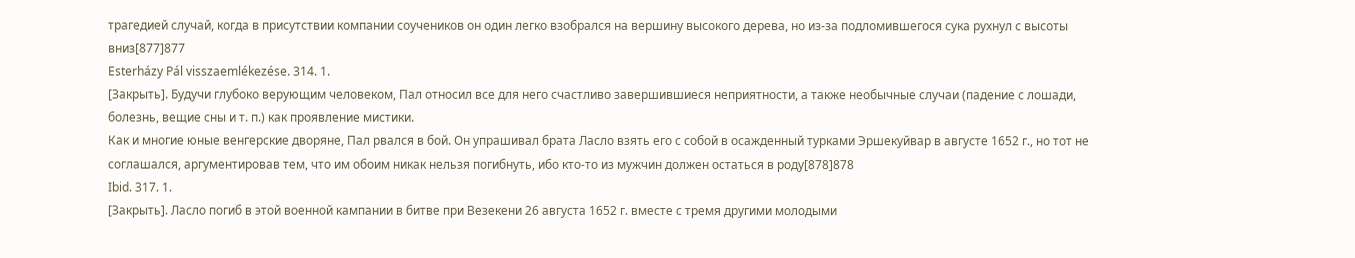трагедией случай, когда в присутствии компании соучеников он один легко взобрался на вершину высокого дерева, но из-за подломившегося сука рухнул с высоты вниз[877]877
Esterházy Pál visszaemlékezése. 314. 1.
[Закрыть]. Будучи глубоко верующим человеком, Пал относил все для него счастливо завершившиеся неприятности, а также необычные случаи (падение с лошади, болезнь, вещие сны и т. п.) как проявление мистики.
Как и многие юные венгерские дворяне, Пал рвался в бой. Он упрашивал брата Ласло взять его с собой в осажденный турками Эршекуйвар в августе 1652 г., но тот не соглашался, аргументировав тем, что им обоим никак нельзя погибнуть, ибо кто-то из мужчин должен остаться в роду[878]878
Ibid. 317. 1.
[Закрыть]. Ласло погиб в этой военной кампании в битве при Везекени 26 августа 1652 г. вместе с тремя другими молодыми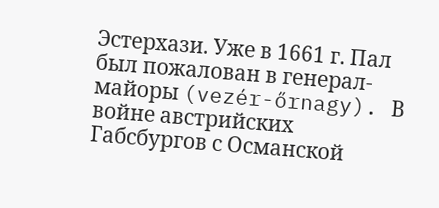Эстерхази. Уже в 1661 г. Пал был пожалован в генерал-майоры (vezér-őrnagy). В войне австрийских Габсбургов с Османской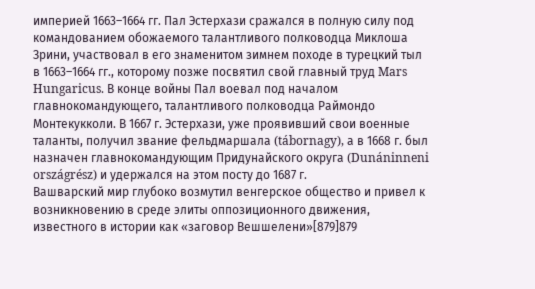империей 1663–1664 гг. Пал Эстерхази сражался в полную силу под командованием обожаемого талантливого полководца Миклоша Зрини, участвовал в его знаменитом зимнем походе в турецкий тыл в 1663–1664 гг., которому позже посвятил свой главный труд Mars Hungaricus. В конце войны Пал воевал под началом главнокомандующего, талантливого полководца Раймондо Монтекукколи. В 1667 г. Эстерхази, уже проявивший свои военные таланты, получил звание фельдмаршала (tábornagy), а в 1668 г. был назначен главнокомандующим Придунайского округа (Dunáninneni országrész) и удержался на этом посту до 1687 г.
Вашварский мир глубоко возмутил венгерское общество и привел к возникновению в среде элиты оппозиционного движения, известного в истории как «заговор Вешшелени»[879]879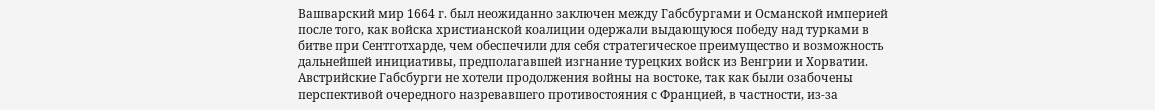Вашварский мир 1664 г. был неожиданно заключен между Габсбургами и Османской империей после того, как войска христианской коалиции одержали выдающуюся победу над турками в битве при Сентготхарде, чем обеспечили для себя стратегическое преимущество и возможность дальнейшей инициативы, предполагавшей изгнание турецких войск из Венгрии и Хорватии. Австрийские Габсбурги не хотели продолжения войны на востоке, так как были озабочены перспективой очередного назревавшего противостояния с Францией, в частности, из-за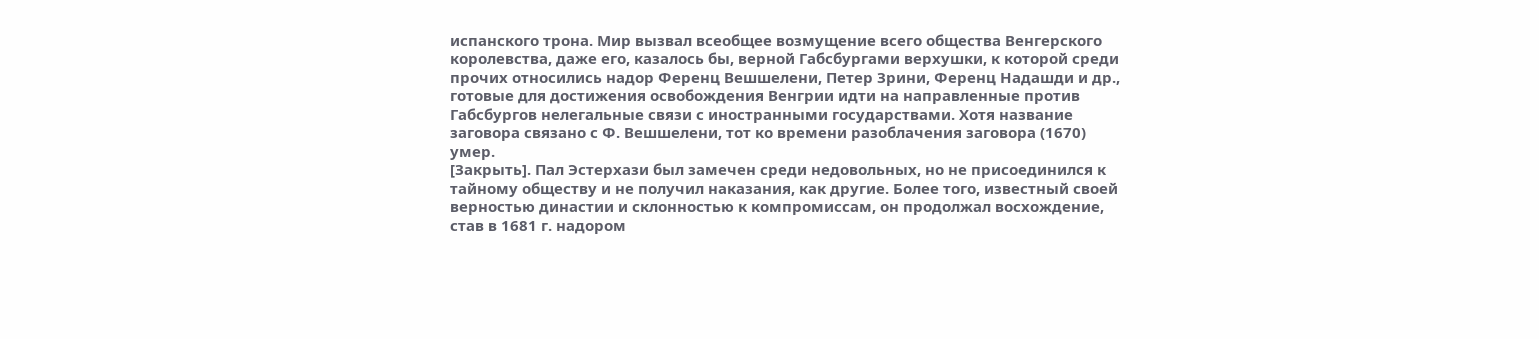испанского трона. Мир вызвал всеобщее возмущение всего общества Венгерского королевства, даже его, казалось бы, верной Габсбургами верхушки, к которой среди прочих относились надор Ференц Вешшелени, Петер Зрини, Ференц Надашди и др., готовые для достижения освобождения Венгрии идти на направленные против Габсбургов нелегальные связи с иностранными государствами. Хотя название заговора связано с Ф. Вешшелени, тот ко времени разоблачения заговора (1670) умер.
[Закрыть]. Пал Эстерхази был замечен среди недовольных, но не присоединился к тайному обществу и не получил наказания, как другие. Более того, известный своей верностью династии и склонностью к компромиссам, он продолжал восхождение, став в 1681 г. надором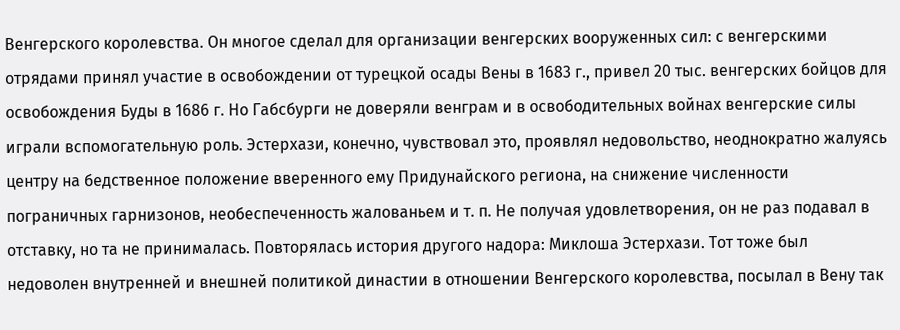Венгерского королевства. Он многое сделал для организации венгерских вооруженных сил: с венгерскими отрядами принял участие в освобождении от турецкой осады Вены в 1683 г., привел 20 тыс. венгерских бойцов для освобождения Буды в 1686 г. Но Габсбурги не доверяли венграм и в освободительных войнах венгерские силы играли вспомогательную роль. Эстерхази, конечно, чувствовал это, проявлял недовольство, неоднократно жалуясь центру на бедственное положение вверенного ему Придунайского региона, на снижение численности пограничных гарнизонов, необеспеченность жалованьем и т. п. Не получая удовлетворения, он не раз подавал в отставку, но та не принималась. Повторялась история другого надора: Миклоша Эстерхази. Тот тоже был недоволен внутренней и внешней политикой династии в отношении Венгерского королевства, посылал в Вену так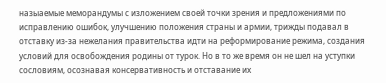назыаемые меморандумы с изложением своей точки зрения и предложениями по исправлению ошибок, улучшению положения страны и армии, трижды подавал в отставку из-за нежелания правительства идти на реформирование режима, создания условий для освобождения родины от турок. Но в то же время он не шел на уступки сословиям, осознавая консервативность и отставание их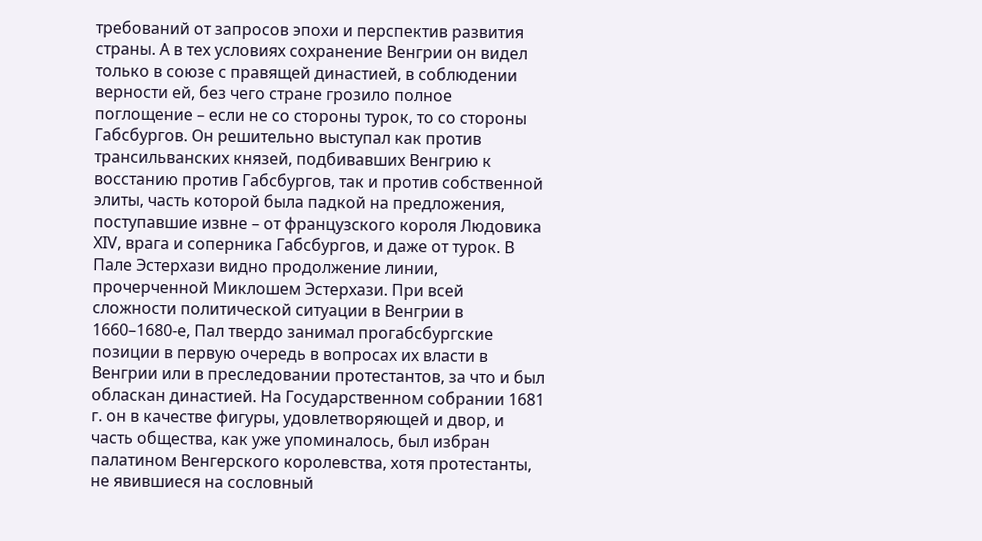требований от запросов эпохи и перспектив развития страны. А в тех условиях сохранение Венгрии он видел только в союзе с правящей династией, в соблюдении верности ей, без чего стране грозило полное поглощение – если не со стороны турок, то со стороны Габсбургов. Он решительно выступал как против трансильванских князей, подбивавших Венгрию к восстанию против Габсбургов, так и против собственной элиты, часть которой была падкой на предложения, поступавшие извне – от французского короля Людовика XIV, врага и соперника Габсбургов, и даже от турок. В Пале Эстерхази видно продолжение линии, прочерченной Миклошем Эстерхази. При всей сложности политической ситуации в Венгрии в 1660–1680‑е, Пал твердо занимал прогабсбургские позиции в первую очередь в вопросах их власти в Венгрии или в преследовании протестантов, за что и был обласкан династией. На Государственном собрании 1681 г. он в качестве фигуры, удовлетворяющей и двор, и часть общества, как уже упоминалось, был избран палатином Венгерского королевства, хотя протестанты, не явившиеся на сословный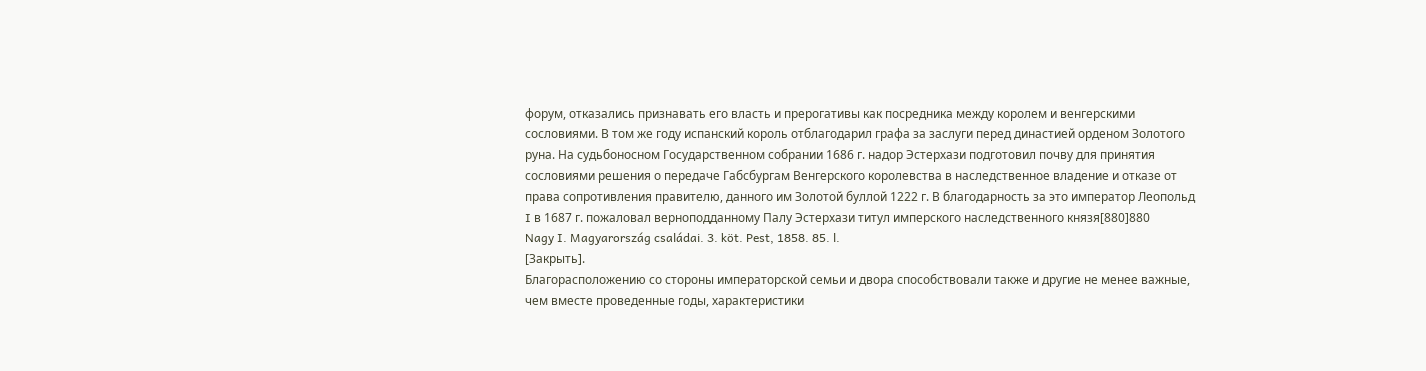форум, отказались признавать его власть и прерогативы как посредника между королем и венгерскими сословиями. В том же году испанский король отблагодарил графа за заслуги перед династией орденом Золотого руна. На судьбоносном Государственном собрании 1686 г. надор Эстерхази подготовил почву для принятия сословиями решения о передаче Габсбургам Венгерского королевства в наследственное владение и отказе от права сопротивления правителю, данного им Золотой буллой 1222 г. В благодарность за это император Леопольд I в 1687 г. пожаловал верноподданному Палу Эстерхази титул имперского наследственного князя[880]880
Nagy I. Magyarország családai. 3. köt. Pest, 1858. 85. l.
[Закрыть].
Благорасположению со стороны императорской семьи и двора способствовали также и другие не менее важные, чем вместе проведенные годы, характеристики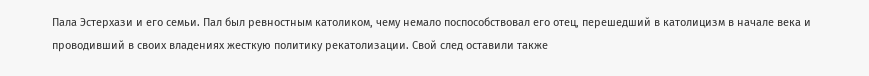Пала Эстерхази и его семьи. Пал был ревностным католиком, чему немало поспособствовал его отец, перешедший в католицизм в начале века и проводивший в своих владениях жесткую политику рекатолизации. Свой след оставили также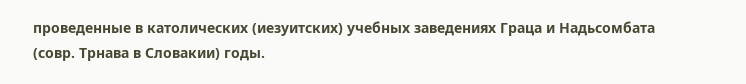проведенные в католических (иезуитских) учебных заведениях Граца и Надьсомбата (совр. Трнава в Словакии) годы.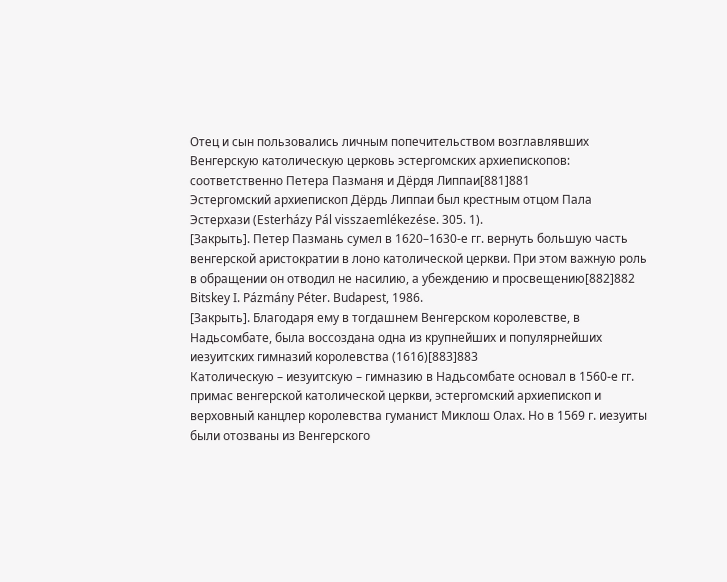Отец и сын пользовались личным попечительством возглавлявших Венгерскую католическую церковь эстергомских архиепископов: соответственно Петера Пазманя и Дёрдя Липпаи[881]881
Эстергомский архиепископ Дёрдь Липпаи был крестным отцом Пала Эстерхази (Esterházy Pál visszaemlékezése. 305. 1).
[Закрыть]. Петер Пазмань сумел в 1620–1630‑е гг. вернуть большую часть венгерской аристократии в лоно католической церкви. При этом важную роль в обращении он отводил не насилию, а убеждению и просвещению[882]882
Bitskey I. Pázmány Péter. Budapest, 1986.
[Закрыть]. Благодаря ему в тогдашнем Венгерском королевстве, в Надьсомбате, была воссоздана одна из крупнейших и популярнейших иезуитских гимназий королевства (1616)[883]883
Католическую – иезуитскую – гимназию в Надьсомбате основал в 1560‑е гг. примас венгерской католической церкви, эстергомский архиепископ и верховный канцлер королевства гуманист Миклош Олах. Но в 1569 г. иезуиты были отозваны из Венгерского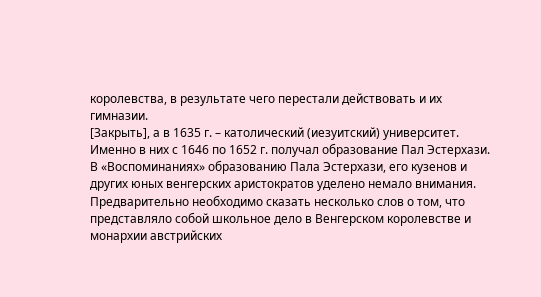королевства, в результате чего перестали действовать и их гимназии.
[Закрыть], а в 1635 г. – католический (иезуитский) университет. Именно в них с 1646 по 1652 г. получал образование Пал Эстерхази.
В «Воспоминаниях» образованию Пала Эстерхази, его кузенов и других юных венгерских аристократов уделено немало внимания. Предварительно необходимо сказать несколько слов о том, что представляло собой школьное дело в Венгерском королевстве и монархии австрийских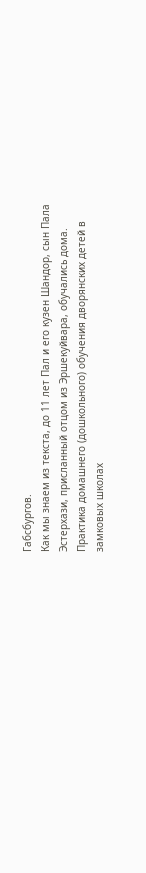Габсбургов.
Как мы знаем из текста, до 11 лет Пал и его кузен Шандор, сын Пала Эстерхази, присланный отцом из Эршекуйвара, обучались дома. Практика домашнего (дошкольного) обучения дворянских детей в замковых школах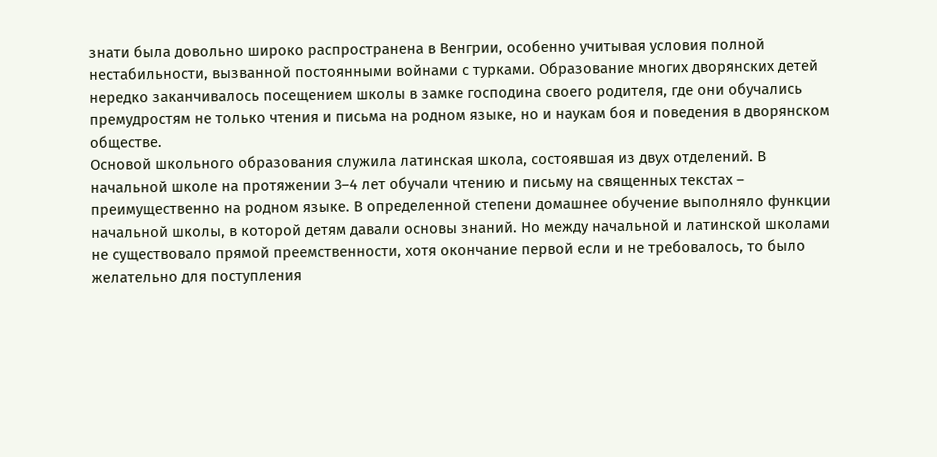знати была довольно широко распространена в Венгрии, особенно учитывая условия полной нестабильности, вызванной постоянными войнами с турками. Образование многих дворянских детей нередко заканчивалось посещением школы в замке господина своего родителя, где они обучались премудростям не только чтения и письма на родном языке, но и наукам боя и поведения в дворянском обществе.
Основой школьного образования служила латинская школа, состоявшая из двух отделений. В начальной школе на протяжении 3–4 лет обучали чтению и письму на священных текстах – преимущественно на родном языке. В определенной степени домашнее обучение выполняло функции начальной школы, в которой детям давали основы знаний. Но между начальной и латинской школами не существовало прямой преемственности, хотя окончание первой если и не требовалось, то было желательно для поступления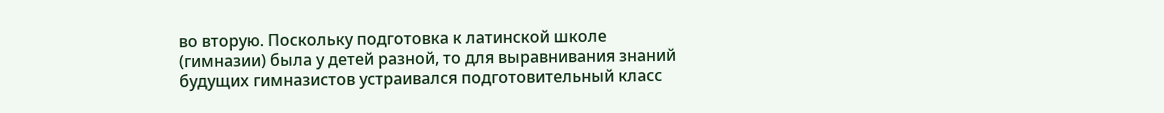во вторую. Поскольку подготовка к латинской школе (гимназии) была у детей разной, то для выравнивания знаний будущих гимназистов устраивался подготовительный класс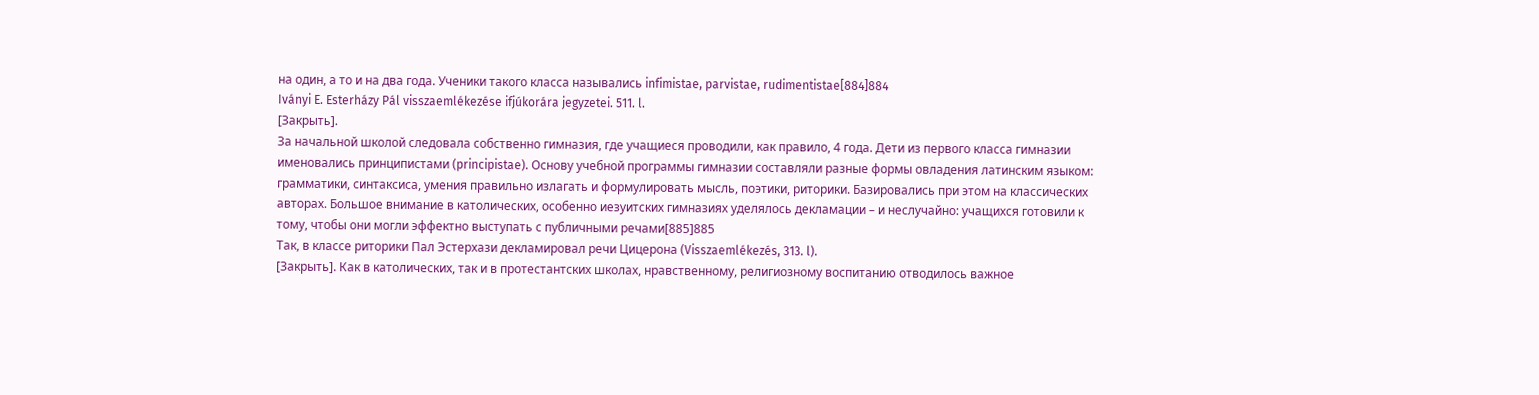на один, а то и на два года. Ученики такого класса назывались infimistae, parvistae, rudimentistae[884]884
Iványi E. Esterházy Pál visszaemlékezése ifjúkorára jegyzetei. 511. l.
[Закрыть].
За начальной школой следовала собственно гимназия, где учащиеся проводили, как правило, 4 года. Дети из первого класса гимназии именовались принципистами (principistae). Основу учебной программы гимназии составляли разные формы овладения латинским языком: грамматики, синтаксиса, умения правильно излагать и формулировать мысль, поэтики, риторики. Базировались при этом на классических авторах. Большое внимание в католических, особенно иезуитских гимназиях уделялось декламации – и неслучайно: учащихся готовили к тому, чтобы они могли эффектно выступать с публичными речами[885]885
Так, в классе риторики Пал Эстерхази декламировал речи Цицерона (Visszaemlékezés, 313. l).
[Закрыть]. Как в католических, так и в протестантских школах, нравственному, религиозному воспитанию отводилось важное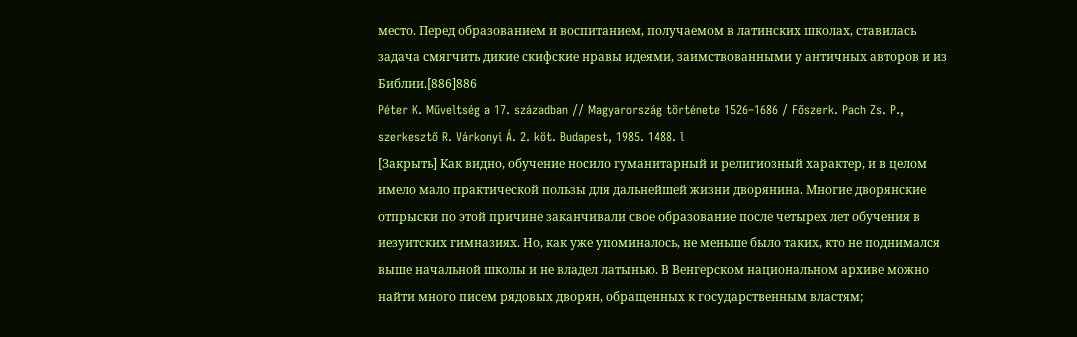место. Перед образованием и воспитанием, получаемом в латинских школах, ставилась задача смягчить дикие скифские нравы идеями, заимствованными у античных авторов и из Библии.[886]886
Péter K. Műveltség a 17. században // Magyarország története 1526–1686 / Főszerk. Pach Zs. P., szerkesztő R. Várkonyi Á. 2. köt. Budapest, 1985. 1488. l
[Закрыть] Как видно, обучение носило гуманитарный и религиозный характер, и в целом имело мало практической пользы для дальнейшей жизни дворянина. Многие дворянские отпрыски по этой причине заканчивали свое образование после четырех лет обучения в иезуитских гимназиях. Но, как уже упоминалось, не меньше было таких, кто не поднимался выше начальной школы и не владел латынью. В Венгерском национальном архиве можно найти много писем рядовых дворян, обращенных к государственным властям;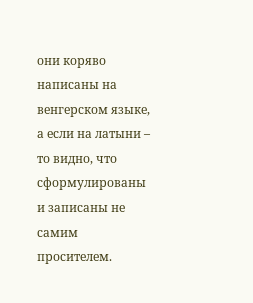они коряво написаны на венгерском языке, а если на латыни – то видно, что сформулированы и записаны не самим просителем.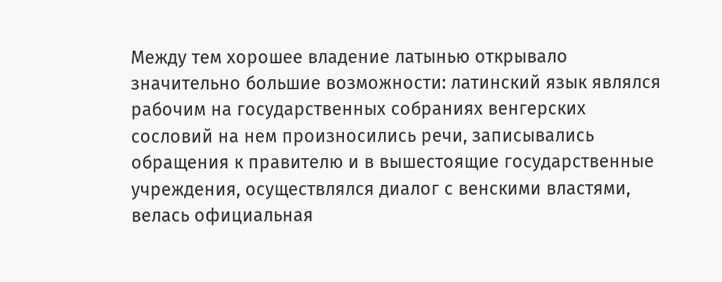Между тем хорошее владение латынью открывало значительно большие возможности: латинский язык являлся рабочим на государственных собраниях венгерских сословий на нем произносились речи, записывались обращения к правителю и в вышестоящие государственные учреждения, осуществлялся диалог с венскими властями, велась официальная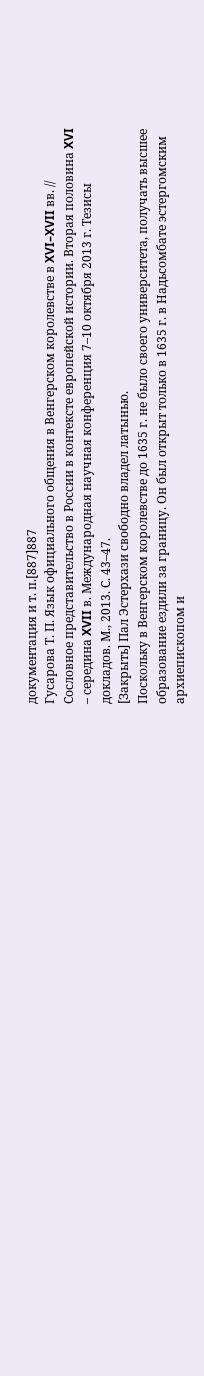документация и т. п.[887]887
Гусарова Т. П. Язык официального общения в Венгерском королевстве в XVI–XVII вв. // Сословное представительство в России в контексте европейской истории. Вторая половина XVI – середина XVII в. Международная научная конференция 7–10 октября 2013 г. Тезисы докладов. М., 2013. С. 43–47.
[Закрыть] Пал Эстерхази свободно владел латынью.
Поскольку в Венгерском королевстве до 1635 г. не было своего университета, получать высшее образование ездили за границу. Он был открыт только в 1635 г. в Надьсомбате эстергомским архиепископом и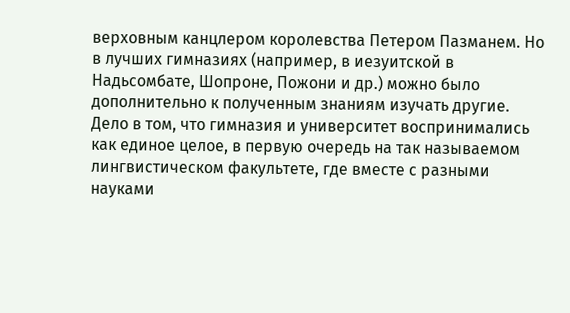верховным канцлером королевства Петером Пазманем. Но в лучших гимназиях (например, в иезуитской в Надьсомбате, Шопроне, Пожони и др.) можно было дополнительно к полученным знаниям изучать другие. Дело в том, что гимназия и университет воспринимались как единое целое, в первую очередь на так называемом лингвистическом факультете, где вместе с разными науками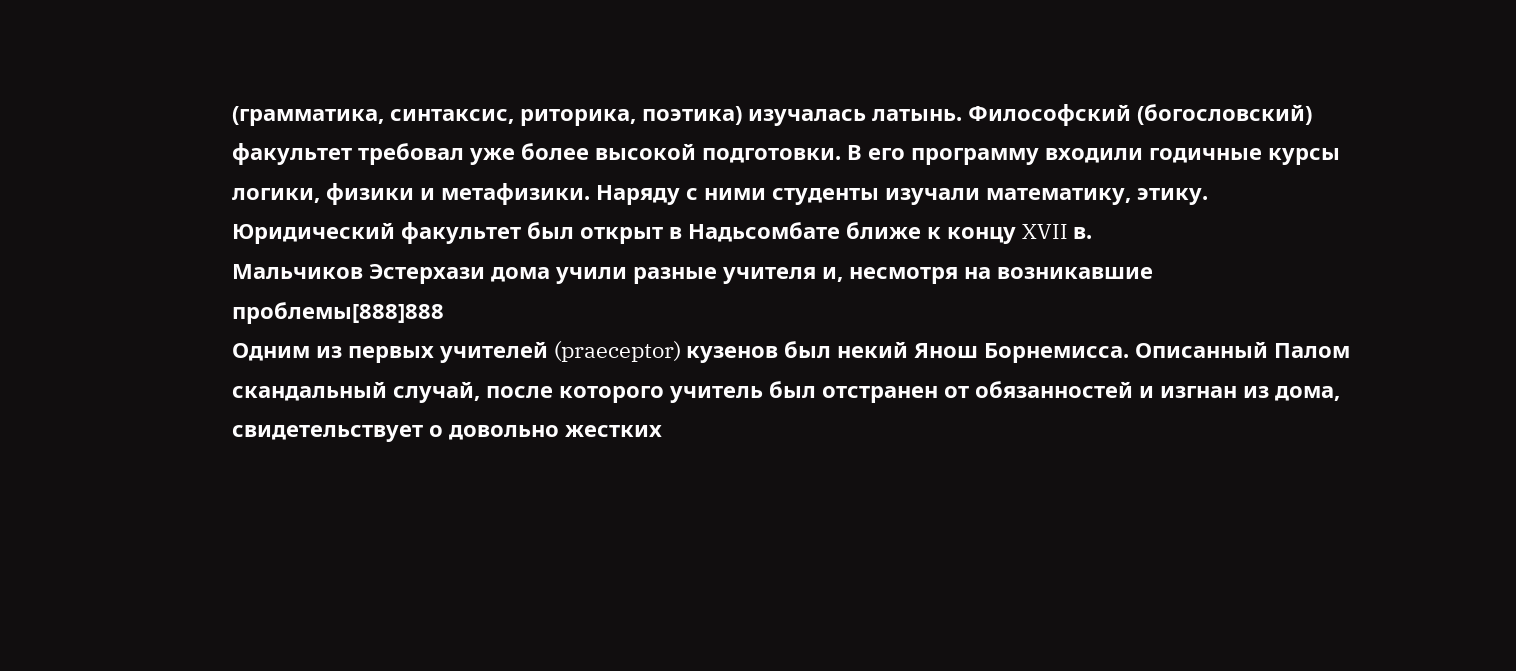(грамматика, синтаксис, риторика, поэтика) изучалась латынь. Философский (богословский) факультет требовал уже более высокой подготовки. В его программу входили годичные курсы логики, физики и метафизики. Наряду с ними студенты изучали математику, этику. Юридический факультет был открыт в Надьсомбате ближе к концу XVII в.
Мальчиков Эстерхази дома учили разные учителя и, несмотря на возникавшие проблемы[888]888
Одним из первых учителей (praeceptor) кузенов был некий Янош Борнемисса. Описанный Палом скандальный случай, после которого учитель был отстранен от обязанностей и изгнан из дома, свидетельствует о довольно жестких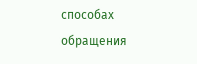способах обращения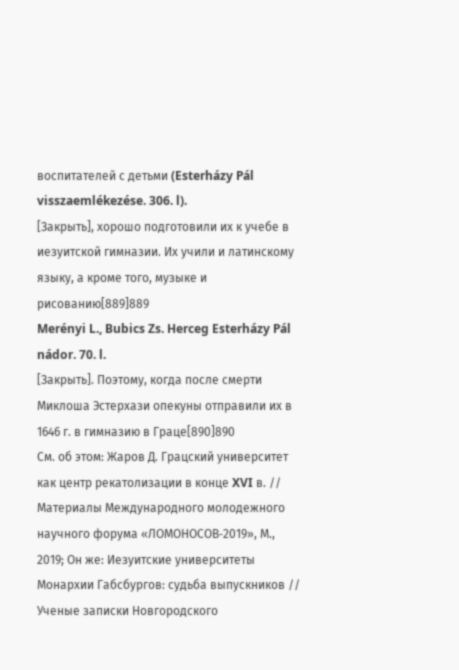воспитателей с детьми (Esterházy Pál visszaemlékezése. 306. l).
[Закрыть], хорошо подготовили их к учебе в иезуитской гимназии. Их учили и латинскому языку, а кроме того, музыке и рисованию[889]889
Merényi L., Bubics Zs. Herceg Esterházy Pál nádor. 70. l.
[Закрыть]. Поэтому, когда после смерти Миклоша Эстерхази опекуны отправили их в 1646 г. в гимназию в Граце[890]890
См. об этом: Жаров Д. Грацский университет как центр рекатолизации в конце XVI в. // Материалы Международного молодежного научного форума «ЛОМОНОСОВ‑2019», М., 2019; Он же: Иезуитские университеты Монархии Габсбургов: судьба выпускников // Ученые записки Новгородского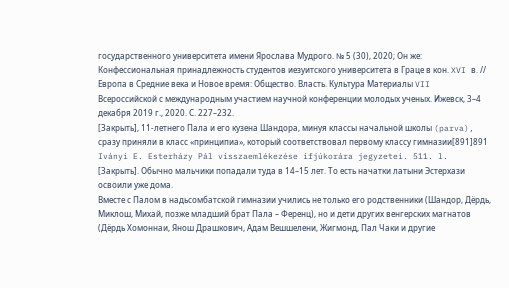государственного университета имени Ярослава Мудрого. № 5 (30), 2020; Он же: Конфессиональная принадлежность студентов иезуитского университета в Граце в кон. XVI в. // Европа в Средние века и Новое время: Общество. Власть. Культура Материалы VII Всероссийской с международным участием научной конференции молодых ученых. Ижевск, 3–4 декабря 2019 г., 2020. С. 227–232.
[Закрыть], 11‑летнего Пала и его кузена Шандора, минуя классы начальной школы (parva), сразу приняли в класс «принципиа», который соответствовал первому классу гимназии[891]891
Iványi E. Esterházy Pál visszaemlékezése ifjúkorára jegyzetei. 511. l.
[Закрыть]. Обычно мальчики попадали туда в 14–15 лет. То есть начатки латыни Эстерхази освоили уже дома.
Вместе с Палом в надьсомбатской гимназии учились не только его родственники (Шандор, Дёрдь, Миклош, Михай, позже младший брат Пала – Ференц), но и дети других венгерских магнатов (Дёрдь Хомоннаи, Янош Драшкович, Адам Вешшелени, Жигмонд, Пал Чаки и другие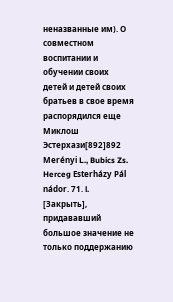неназванные им). О совместном воспитании и обучении своих детей и детей своих братьев в свое время распорядился еще Миклош Эстерхази[892]892
Merényi L., Bubics Zs. Herceg Esterházy Pál nádor. 71. l.
[Закрыть], придававший большое значение не только поддержанию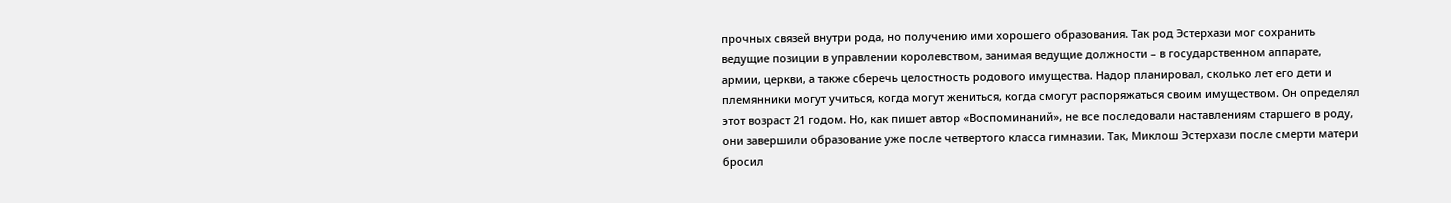прочных связей внутри рода, но получению ими хорошего образования. Так род Эстерхази мог сохранить ведущие позиции в управлении королевством, занимая ведущие должности – в государственном аппарате, армии, церкви, а также сберечь целостность родового имущества. Надор планировал, сколько лет его дети и племянники могут учиться, когда могут жениться, когда смогут распоряжаться своим имуществом. Он определял этот возраст 21 годом. Но, как пишет автор «Воспоминаний», не все последовали наставлениям старшего в роду, они завершили образование уже после четвертого класса гимназии. Так, Миклош Эстерхази после смерти матери бросил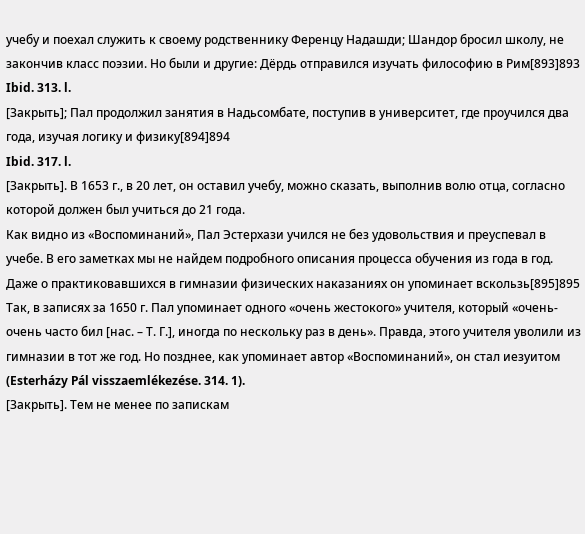учебу и поехал служить к своему родственнику Ференцу Надашди; Шандор бросил школу, не закончив класс поэзии. Но были и другие: Дёрдь отправился изучать философию в Рим[893]893
Ibid. 313. l.
[Закрыть]; Пал продолжил занятия в Надьсомбате, поступив в университет, где проучился два года, изучая логику и физику[894]894
Ibid. 317. l.
[Закрыть]. В 1653 г., в 20 лет, он оставил учебу, можно сказать, выполнив волю отца, согласно которой должен был учиться до 21 года.
Как видно из «Воспоминаний», Пал Эстерхази учился не без удовольствия и преуспевал в учебе. В его заметках мы не найдем подробного описания процесса обучения из года в год. Даже о практиковавшихся в гимназии физических наказаниях он упоминает вскользь[895]895
Так, в записях за 1650 г. Пал упоминает одного «очень жестокого» учителя, который «очень-очень часто бил [нас. – Т. Г.], иногда по нескольку раз в день». Правда, этого учителя уволили из гимназии в тот же год. Но позднее, как упоминает автор «Воспоминаний», он стал иезуитом (Esterházy Pál visszaemlékezése. 314. 1).
[Закрыть]. Тем не менее по запискам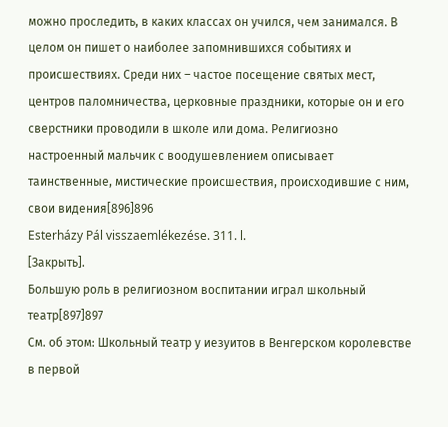можно проследить, в каких классах он учился, чем занимался. В целом он пишет о наиболее запомнившихся событиях и происшествиях. Среди них – частое посещение святых мест, центров паломничества, церковные праздники, которые он и его сверстники проводили в школе или дома. Религиозно настроенный мальчик с воодушевлением описывает таинственные, мистические происшествия, происходившие с ним, свои видения[896]896
Esterházy Pál visszaemlékezése. 311. l.
[Закрыть].
Большую роль в религиозном воспитании играл школьный театр[897]897
См. об этом: Школьный театр у иезуитов в Венгерском королевстве в первой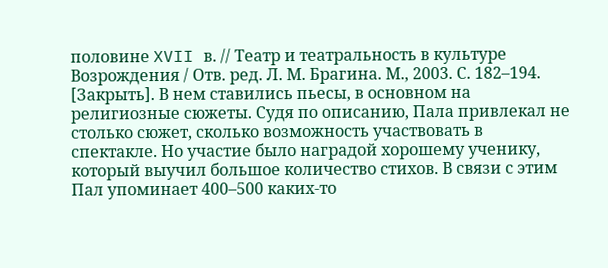половине XVII в. // Театр и театральность в культуре Возрождения / Отв. ред. Л. М. Брагина. М., 2003. С. 182–194.
[Закрыть]. В нем ставились пьесы, в основном на религиозные сюжеты. Судя по описанию, Пала привлекал не столько сюжет, сколько возможность участвовать в спектакле. Но участие было наградой хорошему ученику, который выучил большое количество стихов. В связи с этим Пал упоминает 400–500 каких-то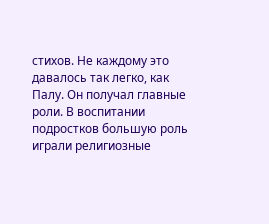стихов. Не каждому это давалось так легко, как Палу. Он получал главные роли. В воспитании подростков большую роль играли религиозные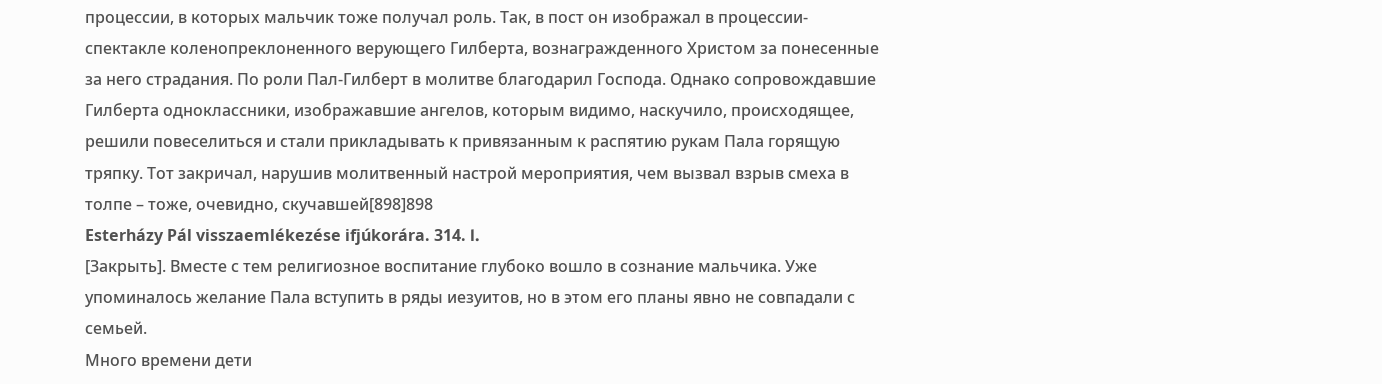процессии, в которых мальчик тоже получал роль. Так, в пост он изображал в процессии-спектакле коленопреклоненного верующего Гилберта, вознагражденного Христом за понесенные за него страдания. По роли Пал-Гилберт в молитве благодарил Господа. Однако сопровождавшие Гилберта одноклассники, изображавшие ангелов, которым видимо, наскучило, происходящее, решили повеселиться и стали прикладывать к привязанным к распятию рукам Пала горящую тряпку. Тот закричал, нарушив молитвенный настрой мероприятия, чем вызвал взрыв смеха в толпе – тоже, очевидно, скучавшей[898]898
Esterházy Pál visszaemlékezése ifjúkorára. 314. l.
[Закрыть]. Вместе с тем религиозное воспитание глубоко вошло в сознание мальчика. Уже упоминалось желание Пала вступить в ряды иезуитов, но в этом его планы явно не совпадали с семьей.
Много времени дети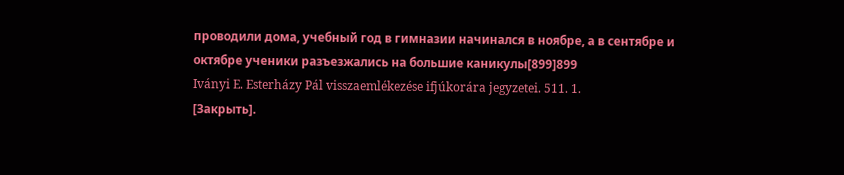проводили дома, учебный год в гимназии начинался в ноябре, а в сентябре и октябре ученики разъезжались на большие каникулы[899]899
Iványi E. Esterházy Pál visszaemlékezése ifjúkorára jegyzetei. 511. 1.
[Закрыть].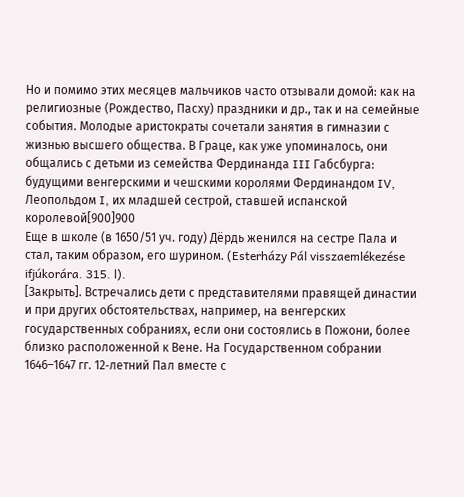Но и помимо этих месяцев мальчиков часто отзывали домой: как на религиозные (Рождество, Пасху) праздники и др., так и на семейные события. Молодые аристократы сочетали занятия в гимназии с жизнью высшего общества. В Граце, как уже упоминалось, они общались с детьми из семейства Фердинанда III Габсбурга: будущими венгерскими и чешскими королями Фердинандом IV, Леопольдом I, их младшей сестрой, ставшей испанской королевой[900]900
Еще в школе (в 1650/51 уч. году) Дёрдь женился на сестре Пала и стал, таким образом, его шурином. (Esterházy Pál visszaemlékezése ifjúkorára. 315. l).
[Закрыть]. Встречались дети с представителями правящей династии и при других обстоятельствах, например, на венгерских государственных собраниях, если они состоялись в Пожони, более близко расположенной к Вене. На Государственном собрании 1646–1647 гг. 12‑летний Пал вместе с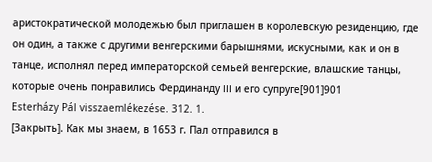аристократической молодежью был приглашен в королевскую резиденцию, где он один, а также с другими венгерскими барышнями, искусными, как и он в танце, исполнял перед императорской семьей венгерские, влашские танцы, которые очень понравились Фердинанду III и его супруге[901]901
Esterházy Pál visszaemlékezése. 312. 1.
[Закрыть]. Как мы знаем, в 1653 г. Пал отправился в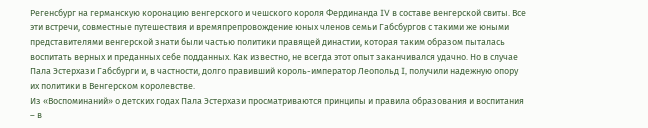Регенсбург на германскую коронацию венгерского и чешского короля Фердинанда IV в составе венгерской свиты. Все эти встречи, совместные путешествия и времяпрепровождение юных членов семьи Габсбургов с такими же юными представителями венгерской знати были частью политики правящей династии, которая таким образом пыталась воспитать верных и преданных себе подданных. Как известно, не всегда этот опыт заканчивался удачно. Но в случае Пала Эстерхази Габсбурги и, в частности, долго правивший король-император Леопольд I, получили надежную опору их политики в Венгерском королевстве.
Из «Воспоминаний» о детских годах Пала Эстерхази просматриваются принципы и правила образования и воспитания – в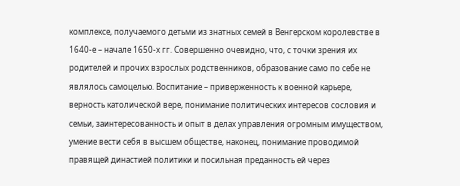комплексе, получаемого детьми из знатных семей в Венгерском королевстве в 1640‑е – начале 1650‑х гг. Совершенно очевидно, что, с точки зрения их родителей и прочих взрослых родственников, образование само по себе не являлось самоцелью. Воспитание – приверженность к военной карьере, верность католической вере, понимание политических интересов сословия и семьи, заинтересованность и опыт в делах управления огромным имуществом, умение вести себя в высшем обществе, наконец, понимание проводимой правящей династией политики и посильная преданность ей через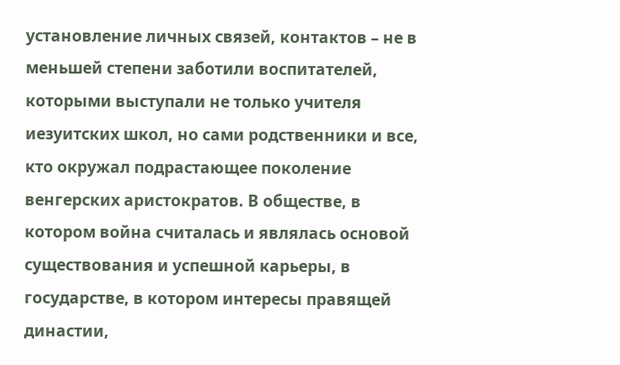установление личных связей, контактов – не в меньшей степени заботили воспитателей, которыми выступали не только учителя иезуитских школ, но сами родственники и все, кто окружал подрастающее поколение венгерских аристократов. В обществе, в котором война считалась и являлась основой существования и успешной карьеры, в государстве, в котором интересы правящей династии,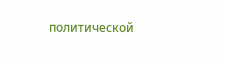политической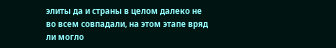элиты да и страны в целом далеко не во всем совпадали, на этом этапе вряд ли могло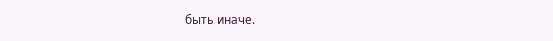быть иначе.